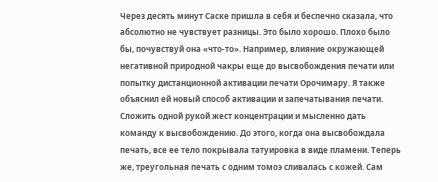Через десять минут Саске пришла в себя и беспечно сказала, что абсолютно не чувствует разницы. Это было хорошо. Плохо было бы, почувствуй она «что-то». Например, влияние окружающей негативной природной чакры еще до высвобождения печати или попытку дистанционной активации печати Орочимару. Я также объяснил ей новый способ активации и запечатывания печати. Сложить одной рукой жест концентрации и мысленно дать команду к высвобождению. До этого, когда она высвобождала печать, все ее тело покрывала татуировка в виде пламени. Теперь же, треугольная печать с одним томоэ сливалась с кожей. Сам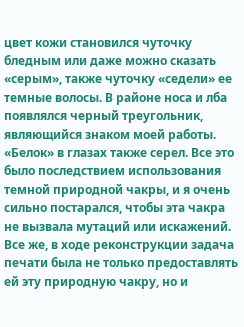цвет кожи становился чуточку бледным или даже можно сказать «серым», также чуточку «седели» ее темные волосы. В районе носа и лба появлялся черный треугольник, являющийся знаком моей работы. «Белок» в глазах также серел. Все это было последствием использования темной природной чакры, и я очень сильно постарался, чтобы эта чакра не вызвала мутаций или искажений. Все же, в ходе реконструкции задача печати была не только предоставлять ей эту природную чакру, но и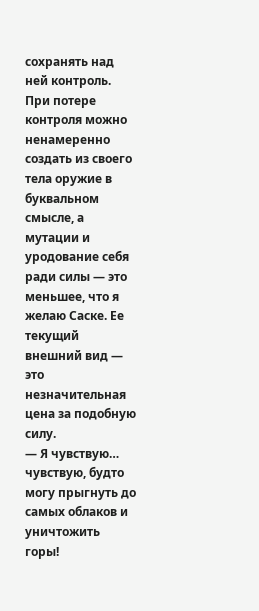сохранять над ней контроль. При потере контроля можно ненамеренно создать из своего тела оружие в буквальном смысле, а мутации и уродование себя ради силы — это меньшее, что я желаю Саске. Ее текущий внешний вид — это незначительная цена за подобную силу.
— Я чувствую… чувствую, будто могу прыгнуть до самых облаков и уничтожить горы!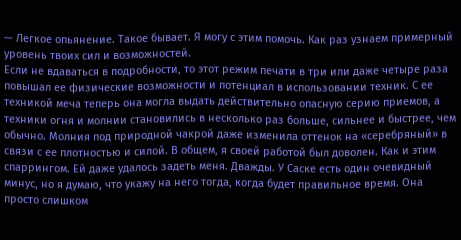— Легкое опьянение. Такое бывает. Я могу с этим помочь. Как раз узнаем примерный уровень твоих сил и возможностей.
Если не вдаваться в подробности, то этот режим печати в три или даже четыре раза повышал ее физические возможности и потенциал в использовании техник. С ее техникой меча теперь она могла выдать действительно опасную серию приемов, а техники огня и молнии становились в несколько раз больше, сильнее и быстрее, чем обычно. Молния под природной чакрой даже изменила оттенок на «серебряный» в связи с ее плотностью и силой. В общем, я своей работой был доволен. Как и этим спаррингом. Ей даже удалось задеть меня. Дважды. У Саске есть один очевидный минус, но я думаю, что укажу на него тогда, когда будет правильное время. Она просто слишком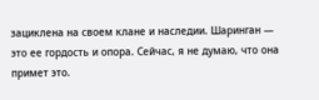зациклена на своем клане и наследии. Шаринган — это ее гордость и опора. Сейчас, я не думаю, что она примет это.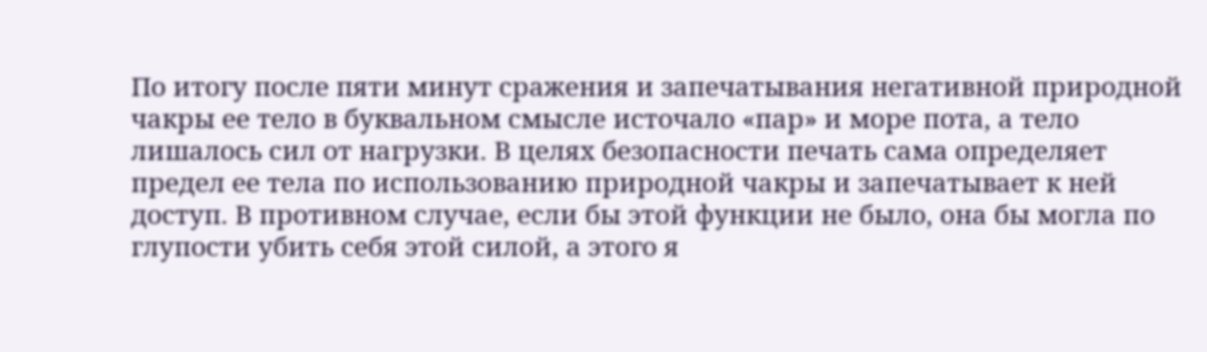По итогу после пяти минут сражения и запечатывания негативной природной чакры ее тело в буквальном смысле источало «пар» и море пота, а тело лишалось сил от нагрузки. В целях безопасности печать сама определяет предел ее тела по использованию природной чакры и запечатывает к ней доступ. В противном случае, если бы этой функции не было, она бы могла по глупости убить себя этой силой, а этого я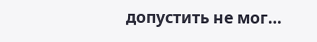допустить не мог…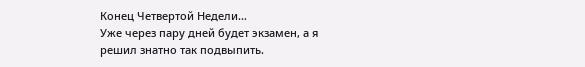Конец Четвертой Недели…
Уже через пару дней будет экзамен, а я решил знатно так подвыпить.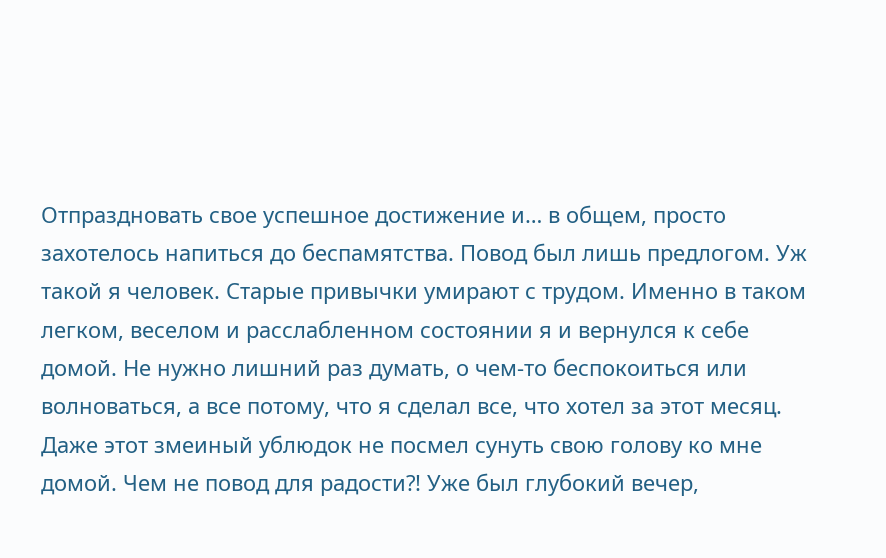Отпраздновать свое успешное достижение и… в общем, просто захотелось напиться до беспамятства. Повод был лишь предлогом. Уж такой я человек. Старые привычки умирают с трудом. Именно в таком легком, веселом и расслабленном состоянии я и вернулся к себе домой. Не нужно лишний раз думать, о чем-то беспокоиться или волноваться, а все потому, что я сделал все, что хотел за этот месяц. Даже этот змеиный ублюдок не посмел сунуть свою голову ко мне домой. Чем не повод для радости⁈ Уже был глубокий вечер,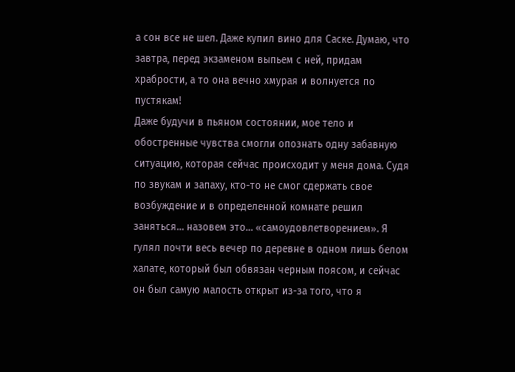а сон все не шел. Даже купил вино для Саске. Думаю, что завтра, перед экзаменом выпьем с ней, придам храбрости, а то она вечно хмурая и волнуется по пустякам!
Даже будучи в пьяном состоянии, мое тело и обостренные чувства смогли опознать одну забавную ситуацию, которая сейчас происходит у меня дома. Судя по звукам и запаху, кто-то не смог сдержать свое возбуждение и в определенной комнате решил заняться… назовем это… «самоудовлетворением». Я гулял почти весь вечер по деревне в одном лишь белом халате, который был обвязан черным поясом, и сейчас он был самую малость открыт из-за того, что я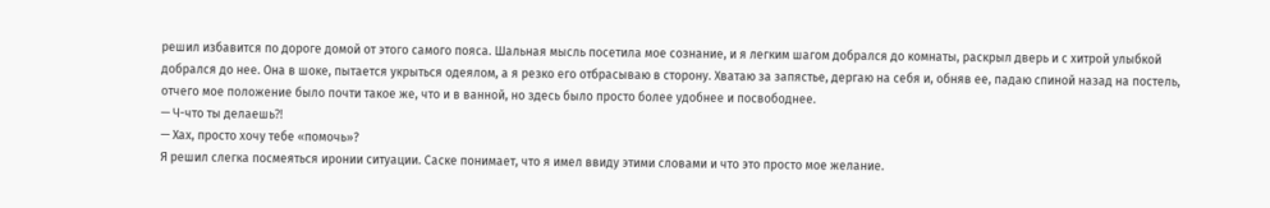решил избавится по дороге домой от этого самого пояса. Шальная мысль посетила мое сознание, и я легким шагом добрался до комнаты, раскрыл дверь и с хитрой улыбкой добрался до нее. Она в шоке, пытается укрыться одеялом, а я резко его отбрасываю в сторону. Хватаю за запястье, дергаю на себя и, обняв ее, падаю спиной назад на постель, отчего мое положение было почти такое же, что и в ванной, но здесь было просто более удобнее и посвободнее.
— Ч-что ты делаешь⁈
— Хах, просто хочу тебе «помочь»?
Я решил слегка посмеяться иронии ситуации. Саске понимает, что я имел ввиду этими словами и что это просто мое желание.